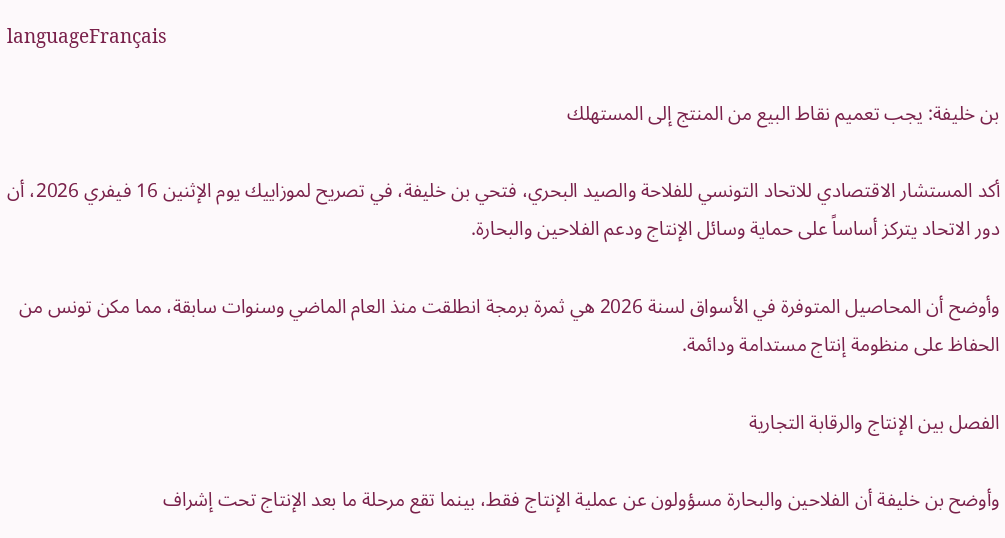languageFrançais

بن خليفة: يجب تعميم نقاط البيع من المنتج إلى المستهلك

أكد المستشار الاقتصادي للاتحاد التونسي للفلاحة والصيد البحري، فتحي بن خليفة، في تصريح لموزاييك يوم الإثنين 16 فيفري 2026، أن دور الاتحاد يتركز أساساً على حماية وسائل الإنتاج ودعم الفلاحين والبحارة.

وأوضح أن المحاصيل المتوفرة في الأسواق لسنة 2026 هي ثمرة برمجة انطلقت منذ العام الماضي وسنوات سابقة، مما مكن تونس من الحفاظ على منظومة إنتاج مستدامة ودائمة.

الفصل بين الإنتاج والرقابة التجارية

وأوضح بن خليفة أن الفلاحين والبحارة مسؤولون عن عملية الإنتاج فقط، بينما تقع مرحلة ما بعد الإنتاج تحت إشراف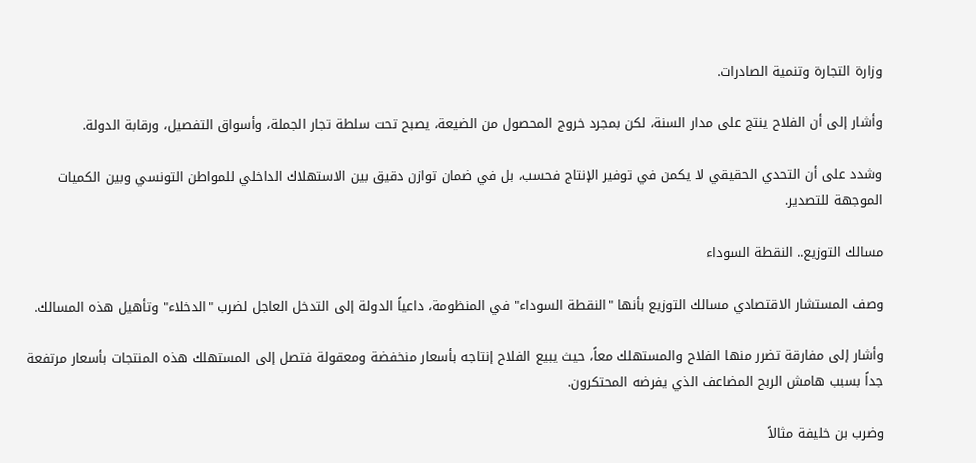وزارة التجارة وتنمية الصادرات.

وأشار إلى أن الفلاح ينتج على مدار السنة، لكن بمجرد خروج المحصول من الضيعة، يصبح تحت سلطة تجار الجملة، وأسواق التفصيل، ورقابة الدولة.

وشدد على أن التحدي الحقيقي لا يكمن في توفير الإنتاج فحسب، بل في ضمان توازن دقيق بين الاستهلاك الداخلي للمواطن التونسي وبين الكميات الموجهة للتصدير.

مسالك التوزيع.. النقطة السوداء

وصف المستشار الاقتصادي مسالك التوزيع بأنها "النقطة السوداء" في المنظومة، داعياً الدولة إلى التدخل العاجل لضرب "الدخلاء" وتأهيل هذه المسالك.

وأشار إلى مفارقة تضرر منها الفلاح والمستهلك معاً، حيث يبيع الفلاح إنتاجه بأسعار منخفضة ومعقولة فتصل إلى المستهلك هذه المنتجات بأسعار مرتفعة جداً بسبب هامش الربح المضاعف الذي يفرضه المحتكرون.

وضرب بن خليفة مثالاً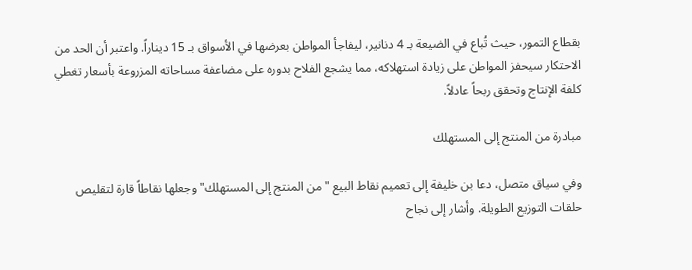بقطاع التمور، حيث تُباع في الضيعة بـ 4 دنانير، ليفاجأ المواطن بعرضها في الأسواق بـ 15 ديناراً. واعتبر أن الحد من الاحتكار سيحفز المواطن على زيادة استهلاكه، مما يشجع الفلاح بدوره على مضاعفة مساحاته المزروعة بأسعار تغطي كلفة الإنتاج وتحقق ربحاً عادلاً.

مبادرة من المنتج إلى المستهلك

وفي سياق متصل، دعا بن خليفة إلى تعميم نقاط البيع "من المنتج إلى المستهلك" وجعلها نقاطاً قارة لتقليص حلقات التوزيع الطويلة. وأشار إلى نجاح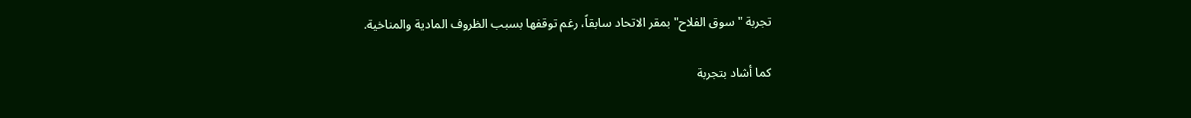تجربة "سوق الفلاح" بمقر الاتحاد سابقاً، رغم توقفها بسبب الظروف المادية والمناخية.

كما أشاد بتجربة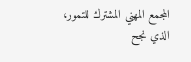المجمع المهني المشترك للتمور، الذي نجح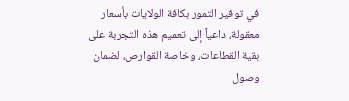في توفير التمور بكافة الولايات بأسعار معقولة، داعياً إلى تعميم هذه التجربة على بقية القطاعات، وخاصة القوارص، لضمان وصول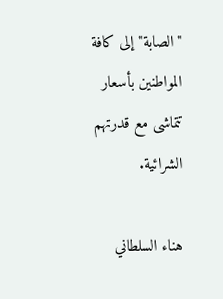"الصابة" إلى كافة المواطنين بأسعار تتماشى مع قدرتهم الشرائية.

هناء السلطاني